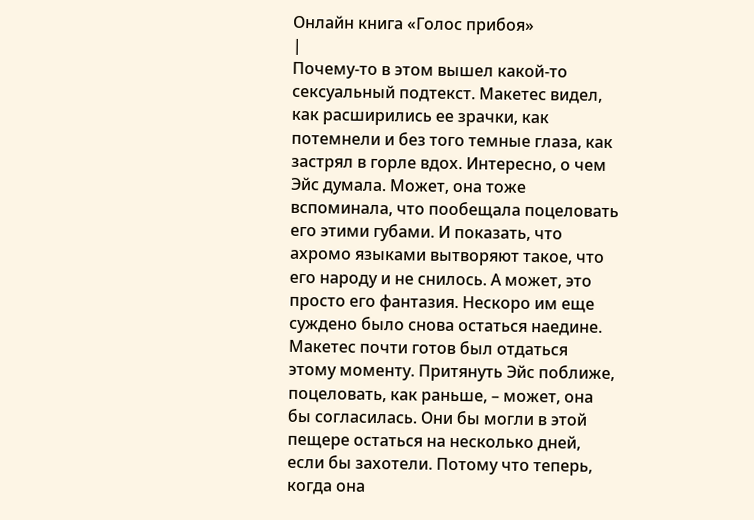Онлайн книга «Голос прибоя»
|
Почему-то в этом вышел какой-то сексуальный подтекст. Макетес видел, как расширились ее зрачки, как потемнели и без того темные глаза, как застрял в горле вдох. Интересно, о чем Эйс думала. Может, она тоже вспоминала, что пообещала поцеловать его этими губами. И показать, что ахромо языками вытворяют такое, что его народу и не снилось. А может, это просто его фантазия. Нескоро им еще суждено было снова остаться наедине. Макетес почти готов был отдаться этому моменту. Притянуть Эйс поближе, поцеловать, как раньше, – может, она бы согласилась. Они бы могли в этой пещере остаться на несколько дней, если бы захотели. Потому что теперь, когда она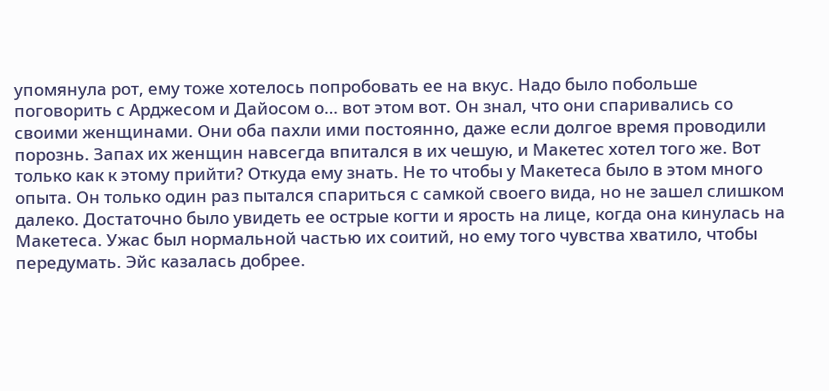упомянула рот, ему тоже хотелось попробовать ее на вкус. Надо было побольше поговорить с Арджесом и Дайосом о… вот этом вот. Он знал, что они спаривались со своими женщинами. Они оба пахли ими постоянно, даже если долгое время проводили порознь. Запах их женщин навсегда впитался в их чешую, и Макетес хотел того же. Вот только как к этому прийти? Откуда ему знать. Не то чтобы у Макетеса было в этом много опыта. Он только один раз пытался спариться с самкой своего вида, но не зашел слишком далеко. Достаточно было увидеть ее острые когти и ярость на лице, когда она кинулась на Макетеса. Ужас был нормальной частью их соитий, но ему того чувства хватило, чтобы передумать. Эйс казалась добрее.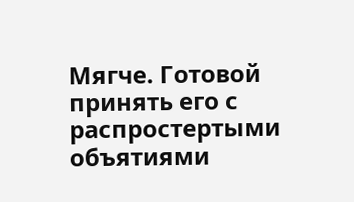Мягче. Готовой принять его с распростертыми объятиями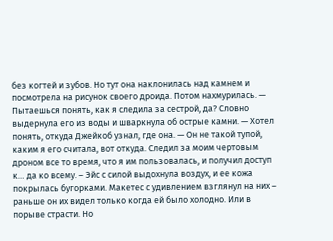без когтей и зубов. Но тут она наклонилась над камнем и посмотрела на рисунок своего дроида. Потом нахмурилась. — Пытаешься понять, как я следила за сестрой, да? Словно выдернула его из воды и шваркнула об острые камни. — Хотел понять, откуда Джейкоб узнал, где она. — Он не такой тупой, каким я его считала, вот откуда. Следил за моим чертовым дроном все то время, что я им пользовалась, и получил доступ к… да ко всему. – Эйс с силой выдохнула воздух, и ее кожа покрылась бугорками. Макетес с удивлением взглянул на них – раньше он их видел только когда ей было холодно. Или в порыве страсти. Но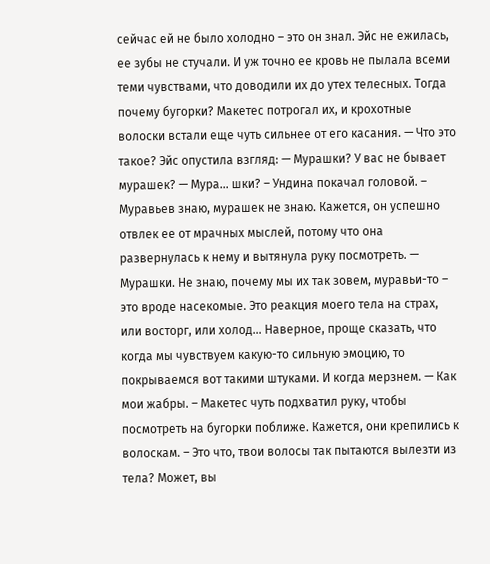сейчас ей не было холодно – это он знал. Эйс не ежилась, ее зубы не стучали. И уж точно ее кровь не пылала всеми теми чувствами, что доводили их до утех телесных. Тогда почему бугорки? Макетес потрогал их, и крохотные волоски встали еще чуть сильнее от его касания. — Что это такое? Эйс опустила взгляд: — Мурашки? У вас не бывает мурашек? — Мура… шки? – Ундина покачал головой. – Муравьев знаю, мурашек не знаю. Кажется, он успешно отвлек ее от мрачных мыслей, потому что она развернулась к нему и вытянула руку посмотреть. — Мурашки. Не знаю, почему мы их так зовем, муравьи-то – это вроде насекомые. Это реакция моего тела на страх, или восторг, или холод… Наверное, проще сказать, что когда мы чувствуем какую-то сильную эмоцию, то покрываемся вот такими штуками. И когда мерзнем. — Как мои жабры. – Макетес чуть подхватил руку, чтобы посмотреть на бугорки поближе. Кажется, они крепились к волоскам. – Это что, твои волосы так пытаются вылезти из тела? Может, вы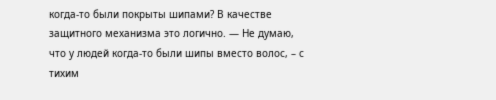когда-то были покрыты шипами? В качестве защитного механизма это логично. — Не думаю, что у людей когда-то были шипы вместо волос, – с тихим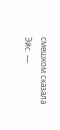смешком сказала Эйс. —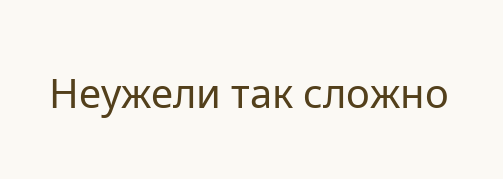Неужели так сложно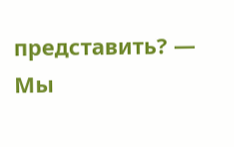представить? — Мы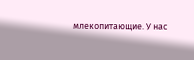млекопитающие. У нас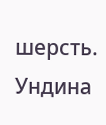шерсть. Ундина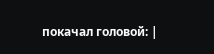покачал головой: |